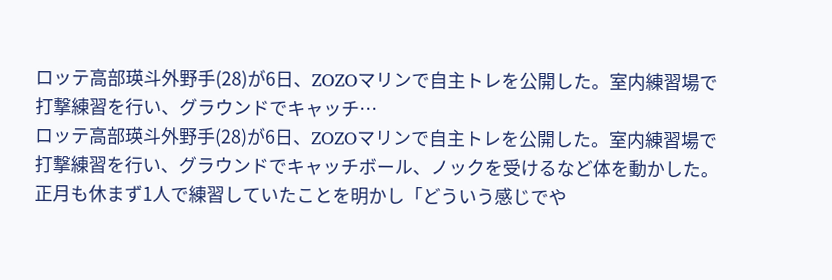ロッテ高部瑛斗外野手(28)が6日、ZOZOマリンで自主トレを公開した。室内練習場で打撃練習を行い、グラウンドでキャッチ…
ロッテ高部瑛斗外野手(28)が6日、ZOZOマリンで自主トレを公開した。室内練習場で打撃練習を行い、グラウンドでキャッチボール、ノックを受けるなど体を動かした。正月も休まず1人で練習していたことを明かし「どういう感じでや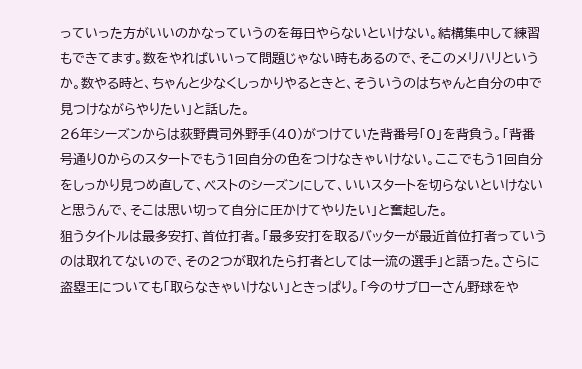っていった方がいいのかなっていうのを毎日やらないといけない。結構集中して練習もできてます。数をやればいいって問題じゃない時もあるので、そこのメリハリというか。数やる時と、ちゃんと少なくしっかりやるときと、そういうのはちゃんと自分の中で見つけながらやりたい」と話した。
26年シーズンからは荻野貴司外野手(40)がつけていた背番号「0」を背負う。「背番号通り0からのスタートでもう1回自分の色をつけなきゃいけない。ここでもう1回自分をしっかり見つめ直して、ベストのシーズンにして、いいスタートを切らないといけないと思うんで、そこは思い切って自分に圧かけてやりたい」と奮起した。
狙うタイトルは最多安打、首位打者。「最多安打を取るバッターが最近首位打者っていうのは取れてないので、その2つが取れたら打者としては一流の選手」と語った。さらに盗塁王についても「取らなきゃいけない」ときっぱり。「今のサブローさん野球をや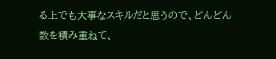る上でも大事なスキルだと思うので、どんどん数を積み重ねて、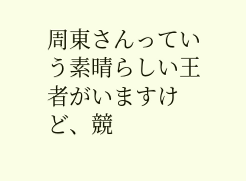周東さんっていう素晴らしい王者がいますけど、競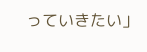っていきたい」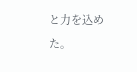と力を込めた。